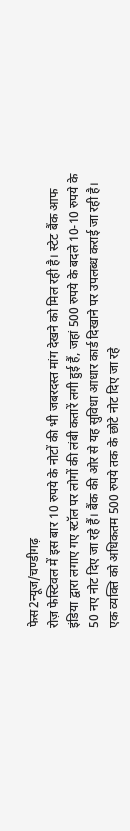फेस2न्यूज/चण्डीगढ़
रोज़ फेस्टिवल में इस बार 10 रुपये के नोटों की भी जबरदस्त मांग देखने को मिल रही है। स्टेट बैंक आफ इंडिया द्वारा लगाए गए स्टॉल पर लोगों की लंबी कतारें लगी हुई हैं, जहां 500 रुपये के बदले 10-10 रुपये के 50 नए नोट दिए जा रहे हैं। बैंक की ओर से यह सुविधा आधार कार्ड दिखाने पर उपलब्ध कराई जा रही है। एक व्यक्ति को अधिकतम 500 रुपये तक के छोटे नोट दिए जा रहे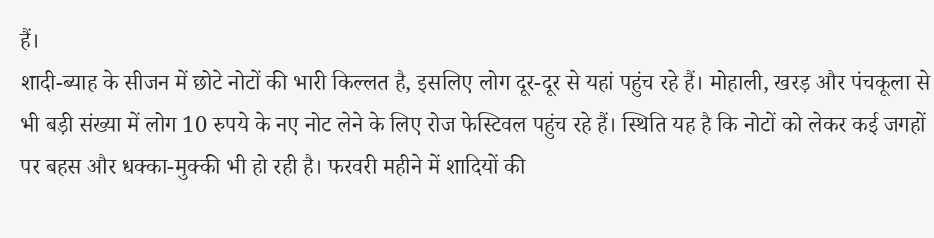हैं।
शादी-ब्याह के सीजन में छोटे नोटों की भारी किल्लत है, इसलिए लोग दूर-दूर से यहां पहुंच रहे हैं। मोहाली, खरड़ और पंचकूला से भी बड़ी संख्या में लोग 10 रुपये के नए नोट लेने के लिए रोज फेस्टिवल पहुंच रहे हैं। स्थिति यह है कि नोटों को लेकर कई जगहों पर बहस और धक्का-मुक्की भी हो रही है। फरवरी महीने में शादियों की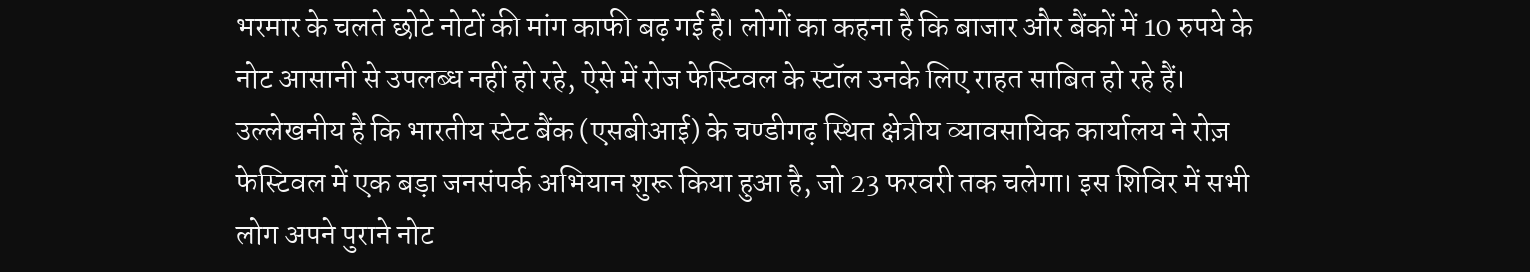भरमार के चलते छोटे नोटों की मांग काफी बढ़ गई है। लोगों का कहना है कि बाजार और बैंकों में 10 रुपये के नोट आसानी से उपलब्ध नहीं हो रहे, ऐसे में रोज फेस्टिवल के स्टॉल उनके लिए राहत साबित हो रहे हैं।
उल्लेखनीय है कि भारतीय स्टेट बैंक (एसबीआई) के चण्डीगढ़ स्थित क्षेत्रीय व्यावसायिक कार्यालय ने रोज़ फेस्टिवल में एक बड़ा जनसंपर्क अभियान शुरू किया हुआ है, जो 23 फरवरी तक चलेगा। इस शिविर में सभी लोग अपने पुराने नोट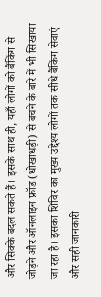और सिक्के बदल सकते हैं। इसके साथ ही, यहाँ लोगों को बैंकिंग से जोड़ने और ऑनलाइन फ्रॉड (धोखाधड़ी) से बचने के बारे में भी सिखाया जा रहा है। इसका शिविर का मुख्य उद्देश्य लोगों तक सीधे बैंकिंग सेवाएं और सही जानकारी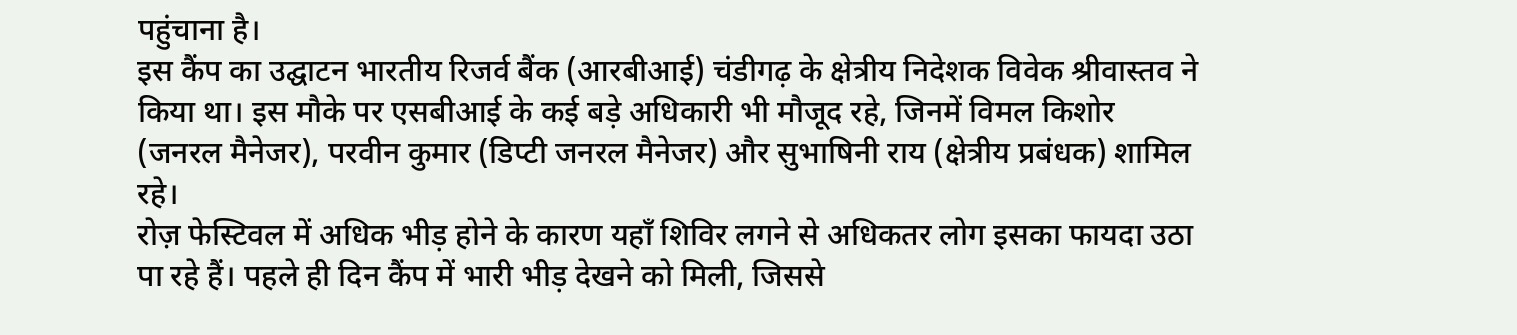पहुंचाना है।
इस कैंप का उद्घाटन भारतीय रिजर्व बैंक (आरबीआई) चंडीगढ़ के क्षेत्रीय निदेशक विवेक श्रीवास्तव ने किया था। इस मौके पर एसबीआई के कई बड़े अधिकारी भी मौजूद रहे, जिनमें विमल किशोर (जनरल मैनेजर), परवीन कुमार (डिप्टी जनरल मैनेजर) और सुभाषिनी राय (क्षेत्रीय प्रबंधक) शामिल रहे।
रोज़ फेस्टिवल में अधिक भीड़ होने के कारण यहाँ शिविर लगने से अधिकतर लोग इसका फायदा उठा पा रहे हैं। पहले ही दिन कैंप में भारी भीड़ देखने को मिली, जिससे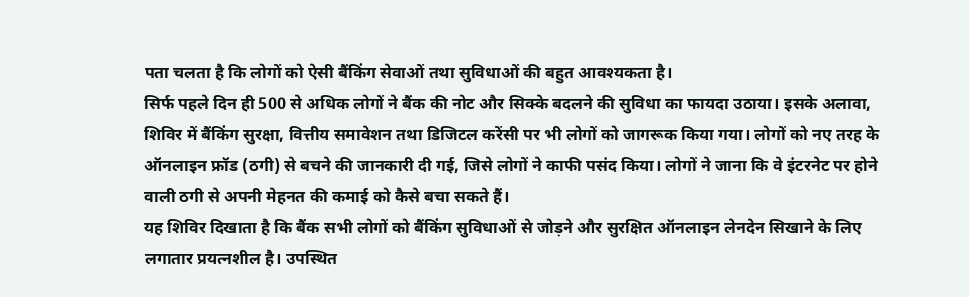पता चलता है कि लोगों को ऐसी बैंकिंग सेवाओं तथा सुविधाओं की बहुत आवश्यकता है।
सिर्फ पहले दिन ही 500 से अधिक लोगों ने बैंक की नोट और सिक्के बदलने की सुविधा का फायदा उठाया। इसके अलावा, शिविर में बैंकिंग सुरक्षा, वित्तीय समावेशन तथा डिजिटल करेंसी पर भी लोगों को जागरूक किया गया। लोगों को नए तरह के ऑनलाइन फ्रॉड (ठगी) से बचने की जानकारी दी गई, जिसे लोगों ने काफी पसंद किया। लोगों ने जाना कि वे इंटरनेट पर होने वाली ठगी से अपनी मेहनत की कमाई को कैसे बचा सकते हैं।
यह शिविर दिखाता है कि बैंक सभी लोगों को बैंकिंग सुविधाओं से जोड़ने और सुरक्षित ऑनलाइन लेनदेन सिखाने के लिए लगातार प्रयत्नशील है। उपस्थित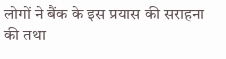लोगों ने बैंक के इस प्रयास की सराहना की तथा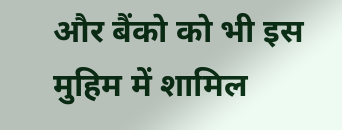और बैंको को भी इस मुहिम में शामिल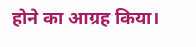होने का आग्रह किया।